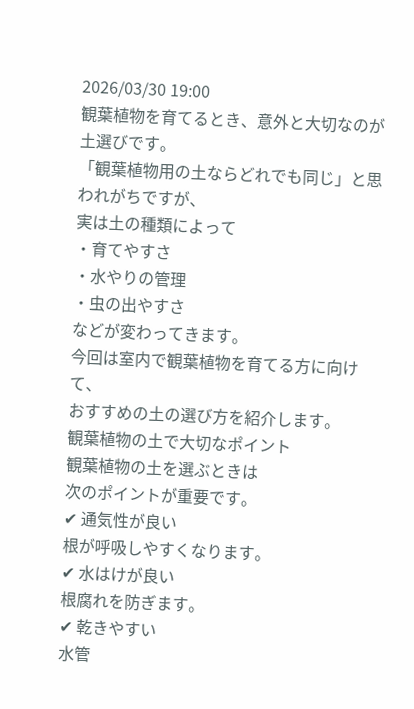2026/03/30 19:00
観葉植物を育てるとき、意外と大切なのが
土選びです。
「観葉植物用の土ならどれでも同じ」と思われがちですが、
実は土の種類によって
・育てやすさ
・水やりの管理
・虫の出やすさ
などが変わってきます。
今回は室内で観葉植物を育てる方に向けて、
おすすめの土の選び方を紹介します。
観葉植物の土で大切なポイント
観葉植物の土を選ぶときは
次のポイントが重要です。
✔ 通気性が良い
根が呼吸しやすくなります。
✔ 水はけが良い
根腐れを防ぎます。
✔ 乾きやすい
水管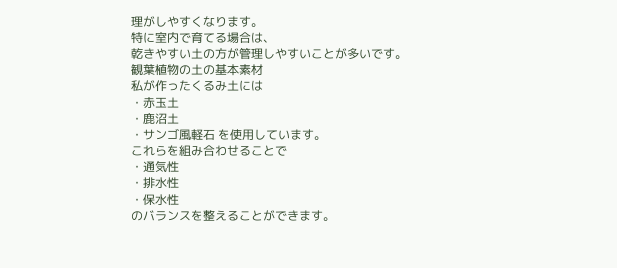理がしやすくなります。
特に室内で育てる場合は、
乾きやすい土の方が管理しやすいことが多いです。
観葉植物の土の基本素材
私が作ったくるみ土には
・赤玉土
・鹿沼土
・サンゴ風軽石 を使用しています。
これらを組み合わせることで
・通気性
・排水性
・保水性
のバランスを整えることができます。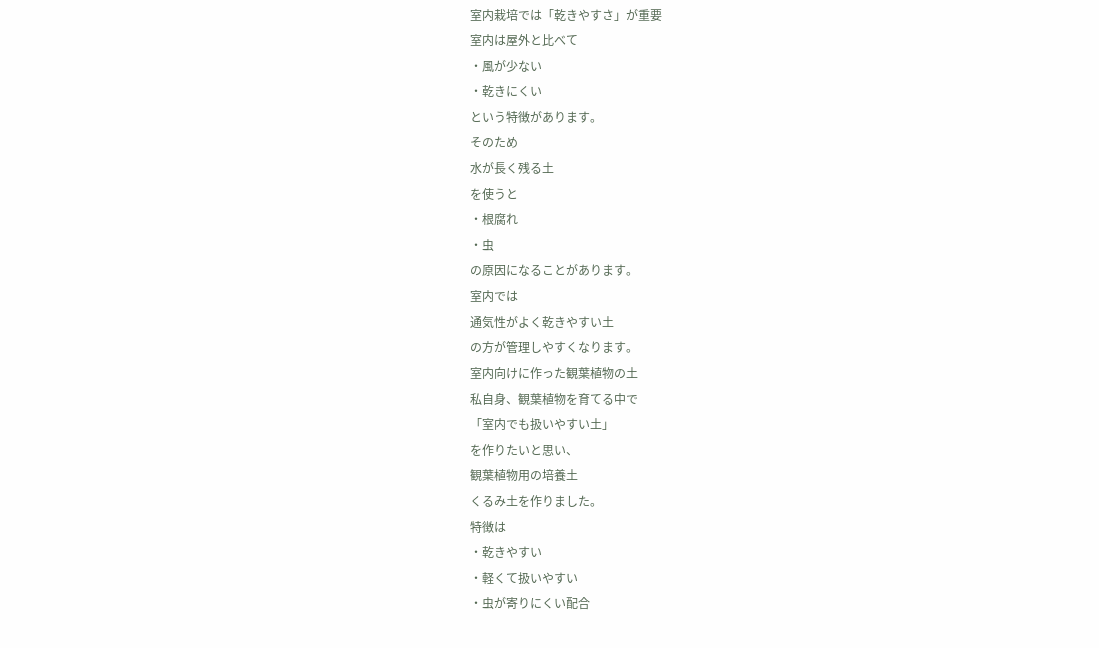室内栽培では「乾きやすさ」が重要
室内は屋外と比べて
・風が少ない
・乾きにくい
という特徴があります。
そのため
水が長く残る土
を使うと
・根腐れ
・虫
の原因になることがあります。
室内では
通気性がよく乾きやすい土
の方が管理しやすくなります。
室内向けに作った観葉植物の土
私自身、観葉植物を育てる中で
「室内でも扱いやすい土」
を作りたいと思い、
観葉植物用の培養土
くるみ土を作りました。
特徴は
・乾きやすい
・軽くて扱いやすい
・虫が寄りにくい配合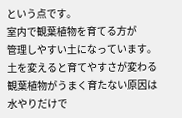という点です。
室内で観葉植物を育てる方が
管理しやすい土になっています。
土を変えると育てやすさが変わる
観葉植物がうまく育たない原因は
水やりだけで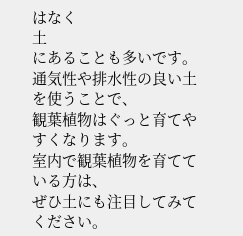はなく
土
にあることも多いです。
通気性や排水性の良い土を使うことで、
観葉植物はぐっと育てやすくなります。
室内で観葉植物を育てている方は、
ぜひ土にも注目してみてください。